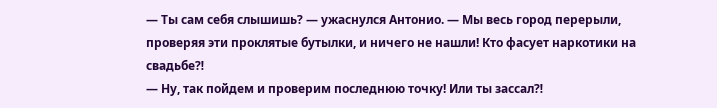— Ты сам себя слышишь? — ужаснулся Антонио. — Мы весь город перерыли, проверяя эти проклятые бутылки, и ничего не нашли! Кто фасует наркотики на свадьбе⁈
— Ну, так пойдем и проверим последнюю точку! Или ты зассал⁈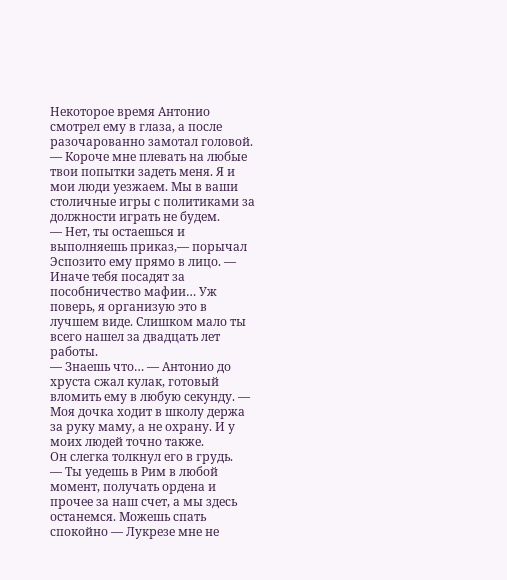Некоторое время Антонио смотрел ему в глаза, а после разочарованно замотал головой.
— Короче мне плевать на любые твои попытки задеть меня. Я и мои люди уезжаем. Мы в ваши столичные игры с политиками за должности играть не будем.
— Нет, ты остаешься и выполняешь приказ,— порычал Эспозито ему прямо в лицо. — Иначе тебя посадят за пособничество мафии… Уж поверь, я организую это в лучшем виде. Слишком мало ты всего нашел за двадцать лет работы.
— Знаешь что… — Антонио до хруста сжал кулак, готовый вломить ему в любую секунду. — Моя дочка ходит в школу держа за руку маму, а не охрану. И у моих людей точно также.
Он слегка толкнул его в грудь.
— Ты уедешь в Рим в любой момент, получать ордена и прочее за наш счет, а мы здесь останемся. Можешь спать спокойно — Лукрезе мне не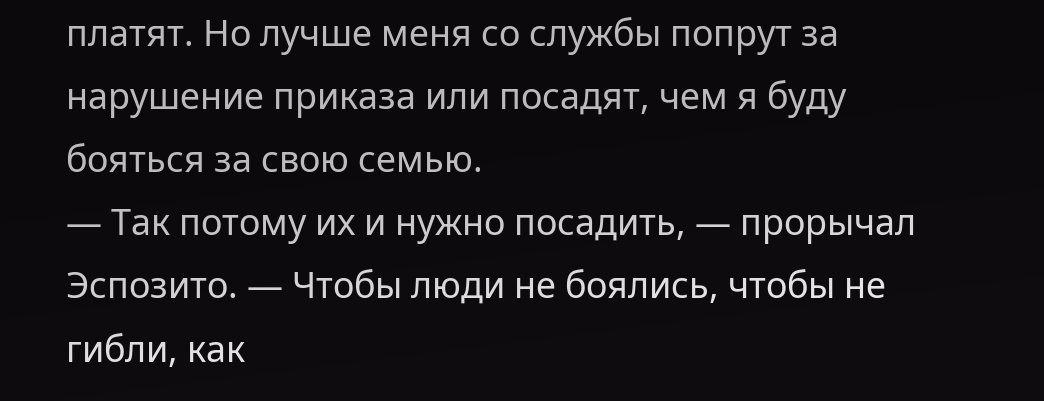платят. Но лучше меня со службы попрут за нарушение приказа или посадят, чем я буду бояться за свою семью.
— Так потому их и нужно посадить, — прорычал Эспозито. — Чтобы люди не боялись, чтобы не гибли, как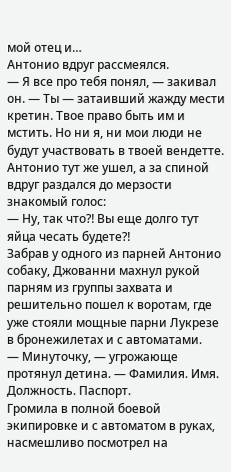мой отец и…
Антонио вдруг рассмеялся.
— Я все про тебя понял, — закивал он. — Ты — затаивший жажду мести кретин. Твое право быть им и мстить. Но ни я, ни мои люди не будут участвовать в твоей вендетте.
Антонио тут же ушел, а за спиной вдруг раздался до мерзости знакомый голос:
— Ну, так что⁈ Вы еще долго тут яйца чесать будете⁈
Забрав у одного из парней Антонио собаку, Джованни махнул рукой парням из группы захвата и решительно пошел к воротам, где уже стояли мощные парни Лукрезе в бронежилетах и с автоматами.
— Минуточку, — угрожающе протянул детина. — Фамилия. Имя. Должность. Паспорт.
Громила в полной боевой экипировке и с автоматом в руках, насмешливо посмотрел на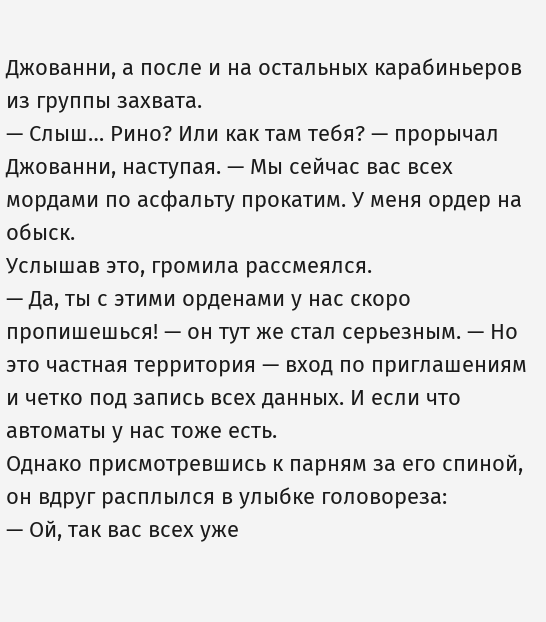Джованни, а после и на остальных карабиньеров из группы захвата.
— Слыш… Рино? Или как там тебя? — прорычал Джованни, наступая. — Мы сейчас вас всех мордами по асфальту прокатим. У меня ордер на обыск.
Услышав это, громила рассмеялся.
— Да, ты с этими орденами у нас скоро пропишешься! — он тут же стал серьезным. — Но это частная территория — вход по приглашениям и четко под запись всех данных. И если что автоматы у нас тоже есть.
Однако присмотревшись к парням за его спиной, он вдруг расплылся в улыбке головореза:
— Ой, так вас всех уже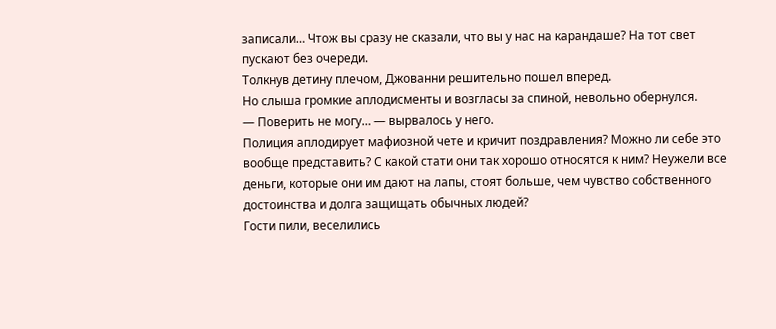записали… Чтож вы сразу не сказали, что вы у нас на карандаше? На тот свет пускают без очереди.
Толкнув детину плечом, Джованни решительно пошел вперед.
Но слыша громкие аплодисменты и возгласы за спиной, невольно обернулся.
— Поверить не могу… — вырвалось у него.
Полиция аплодирует мафиозной чете и кричит поздравления? Можно ли себе это вообще представить? С какой стати они так хорошо относятся к ним? Неужели все деньги, которые они им дают на лапы, стоят больше, чем чувство собственного достоинства и долга защищать обычных людей?
Гости пили, веселились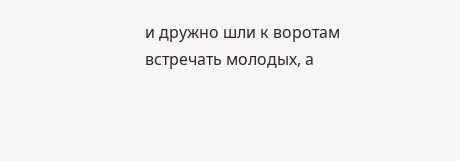и дружно шли к воротам встречать молодых, а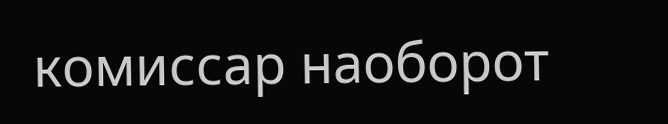комиссар наоборот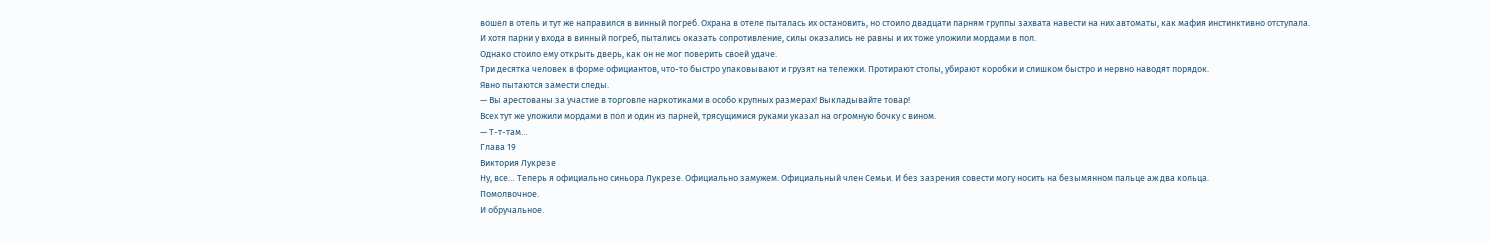вошел в отель и тут же направился в винный погреб. Охрана в отеле пыталась их остановить, но стоило двадцати парням группы захвата навести на них автоматы, как мафия инстинктивно отступала.
И хотя парни у входа в винный погреб, пытались оказать сопротивление, силы оказались не равны и их тоже уложили мордами в пол.
Однако стоило ему открыть дверь, как он не мог поверить своей удаче.
Три десятка человек в форме официантов, что-то быстро упаковывают и грузят на тележки. Протирают столы, убирают коробки и слишком быстро и нервно наводят порядок.
Явно пытаются замести следы.
— Вы арестованы за участие в торговле наркотиками в особо крупных размерах! Выкладывайте товар!
Всех тут же уложили мордами в пол и один из парней, трясущимися руками указал на огромную бочку с вином.
— Т-т-там…
Глава 19
Виктория Лукрезе
Ну, все… Теперь я официально синьора Лукрезе. Официально замужем. Официальный член Семьи. И без зазрения совести могу носить на безымянном пальце аж два кольца.
Помолвочное.
И обручальное.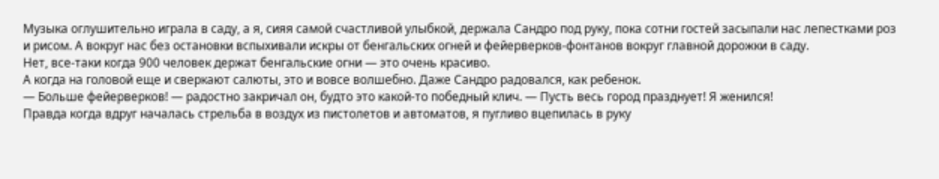Музыка оглушительно играла в саду, а я, сияя самой счастливой улыбкой, держала Сандро под руку, пока сотни гостей засыпали нас лепестками роз и рисом. А вокруг нас без остановки вспыхивали искры от бенгальских огней и фейерверков-фонтанов вокруг главной дорожки в саду.
Нет, все-таки когда 900 человек держат бенгальские огни — это очень красиво.
А когда на головой еще и сверкают салюты, это и вовсе волшебно. Даже Сандро радовался, как ребенок.
— Больше фейерверков! — радостно закричал он, будто это какой-то победный клич. — Пусть весь город празднует! Я женился!
Правда когда вдруг началась стрельба в воздух из пистолетов и автоматов, я пугливо вцепилась в руку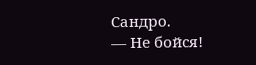Сандро.
— Не бойся!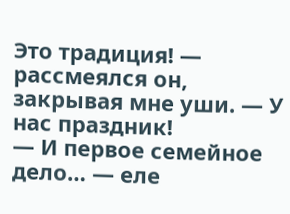Это традиция! — рассмеялся он, закрывая мне уши. — У нас праздник!
— И первое семейное дело… — еле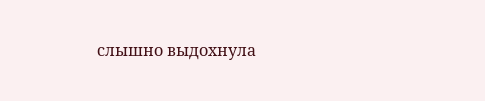слышно выдохнула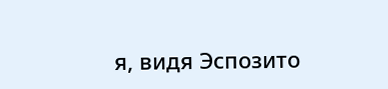я, видя Эспозито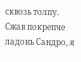сквозь толпу.
Сжав покрепче ладонь Сандро, я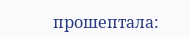прошептала: